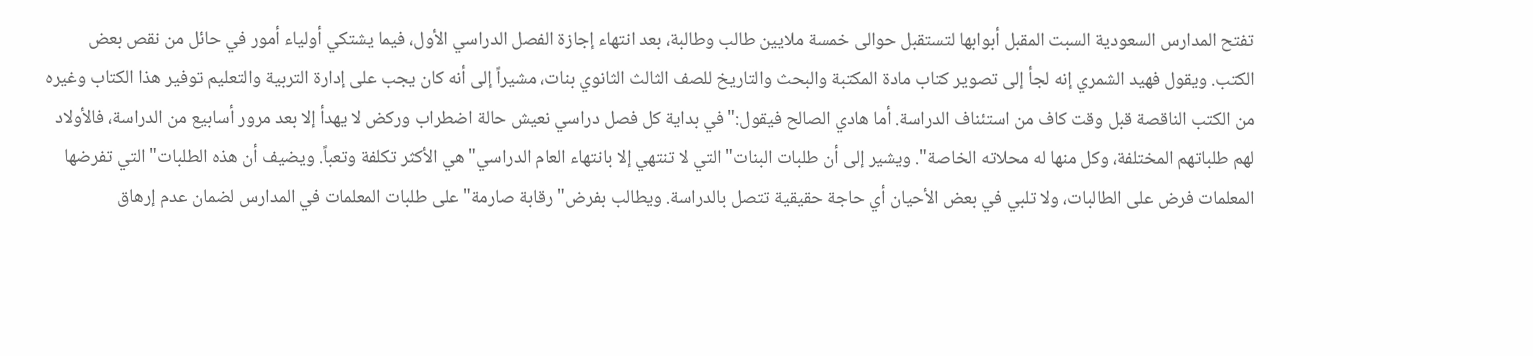تفتح المدارس السعودية السبت المقبل أبوابها لتستقبل حوالى خمسة ملايين طالب وطالبة، بعد انتهاء إجازة الفصل الدراسي الأول، فيما يشتكي أولياء أمور في حائل من نقص بعض الكتب. ويقول فهيد الشمري إنه لجأ إلى تصوير كتاب مادة المكتبة والبحث والتاريخ للصف الثالث الثانوي بنات، مشيراً إلى أنه كان يجب على إدارة التربية والتعليم توفير هذا الكتاب وغيره من الكتب الناقصة قبل وقت كاف من استئناف الدراسة. أما هادي الصالح فيقول:"في بداية كل فصل دراسي نعيش حالة اضطراب وركض لا يهدأ إلا بعد مرور أسابيع من الدراسة، فالأولاد لهم طلباتهم المختلفة، وكل منها له محلاته الخاصة". ويشير إلى أن طلبات البنات"التي لا تنتهي إلا بانتهاء العام الدراسي"هي الأكثر تكلفة وتعباً. ويضيف أن هذه الطلبات"التي تفرضها المعلمات فرض على الطالبات، ولا تلبي في بعض الأحيان أي حاجة حقيقية تتصل بالدراسة. ويطالب بفرض"رقابة صارمة"على طلبات المعلمات في المدارس لضمان عدم إرهاق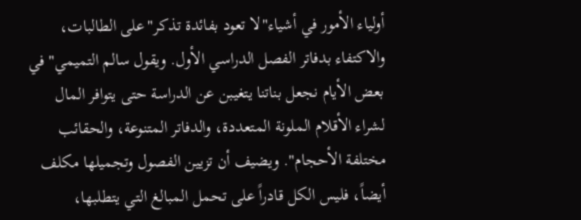أولياء الأمور في أشياء"لا تعود بفائدة تذكر"على الطالبات، والاكتفاء بدفاتر الفصل الدراسي الأول. ويقول سالم التميمي"في بعض الأيام نجعل بناتنا يتغيبن عن الدراسة حتى يتوافر المال لشراء الأقلام الملونة المتعددة، والدفاتر المتنوعة، والحقائب مختلفة الأحجام". ويضيف أن تزيين الفصول وتجميلها مكلف أيضاً، فليس الكل قادراً على تحمل المبالغ التي يتطلبها،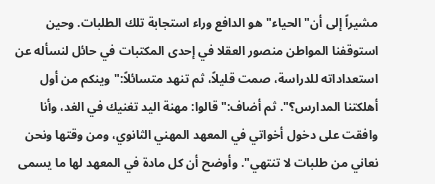مشيراً إلى أن"الحياء"هو الدافع وراء استجابة تلك الطلبات. وحين استوقفنا المواطن منصور العقلا في إحدى المكتبات في حائل لنسأله عن استعداداته للدراسة، صمت قليلاً، ثم تنهد متسائلاً:"وينكم من أول أهلكتنا المدارس؟". ثم أضاف:"قالوا: مهنة اليد تغنيك في الغد، وأنا وافقت على دخول أخواتي في المعهد المهني الثانوي، ومن وقتها ونحن نعاني من طلبات لا تنتهي". وأوضح أن كل مادة في المعهد لها ما يسمى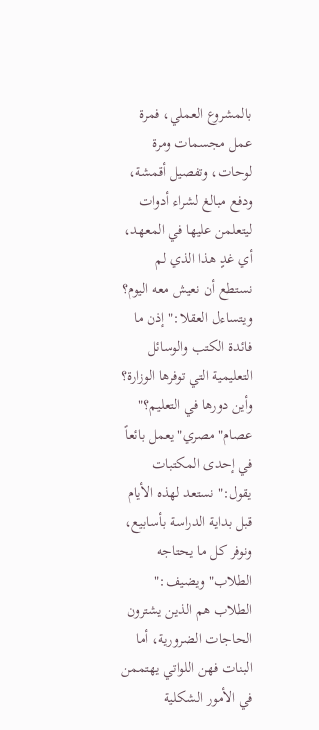بالمشروع العملي، فمرة عمل مجسمات ومرة لوحات، وتفصيل أقمشة، ودفع مبالغ لشراء أدوات ليتعلمن عليها في المعهد، أي غدٍ هذا الذي لم نستطع أن نعيش معه اليوم؟ ويتساءل العقلا:" إذن ما فائدة الكتب والوسائل التعليمية التي توفرها الوزارة؟ وأين دورها في التعليم؟" عصام"مصري"يعمل بائعاً في إحدى المكتبات يقول:" نستعد لهذه الأيام قبل بداية الدراسة بأسابيع، ونوفر كل ما يحتاجه الطلاب"ويضيف:" الطلاب هم الذين يشترون الحاجات الضرورية، أما البنات فهن اللواتي يهتممن في الأمور الشكلية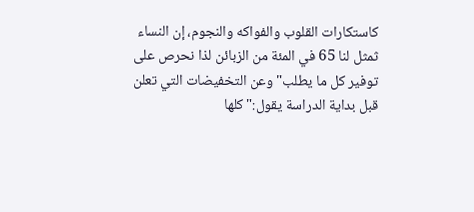كاستكارات القلوب والفواكه والنجوم، إن النساء ثمثل لنا 65 في المئة من الزبائن لذا نحرص على توفير كل ما يطلب"وعن التخفيضات التي تعلن قبل بداية الدراسة يقول:"كلها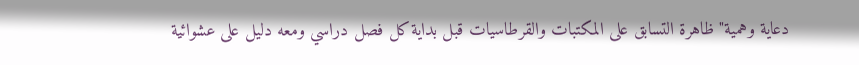دعاية وهمية" ظاهرة التسابق على المكتبات والقرطاسيات قبل بداية كل فصل دراسي ومعه دليل على عشوائية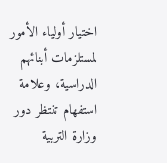اختيار أولياء الأمور لمستلزمات أبنائهم الدراسية، وعلامة استفهام تنتظر دور وزارة التربية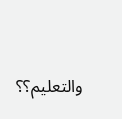والتعليم؟؟